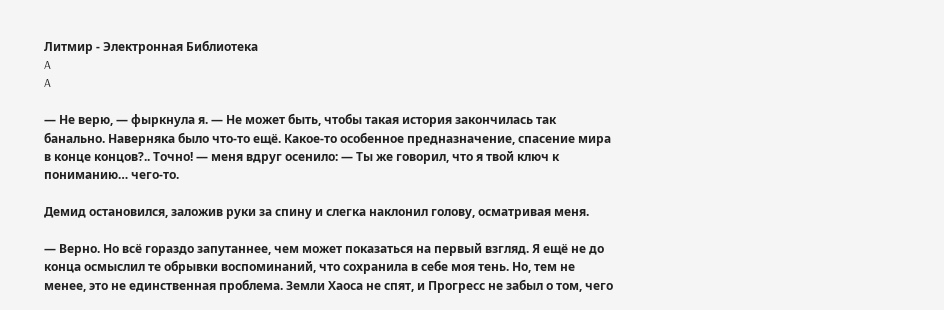Литмир - Электронная Библиотека
A
A

— Не верю, — фыркнула я. — Не может быть, чтобы такая история закончилась так банально. Наверняка было что-то ещё. Какое-то особенное предназначение, спасение мира в конце концов?.. Точно! — меня вдруг осенило: — Ты же говорил, что я твой ключ к пониманию… чего-то.

Демид остановился, заложив руки за спину и слегка наклонил голову, осматривая меня.

— Верно. Но всё гораздо запутаннее, чем может показаться на первый взгляд. Я ещё не до конца осмыслил те обрывки воспоминаний, что сохранила в себе моя тень. Но, тем не менее, это не единственная проблема. Земли Хаоса не спят, и Прогресс не забыл о том, чего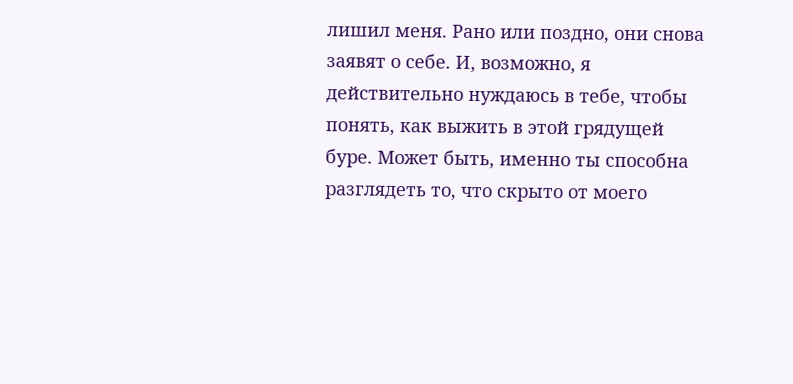лишил меня. Рано или поздно, они снова заявят о себе. И, возможно, я действительно нуждаюсь в тебе, чтобы понять, как выжить в этой грядущей буре. Может быть, именно ты способна разглядеть то, что скрыто от моего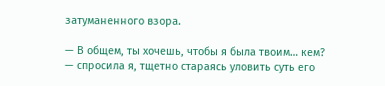затуманенного взора.

— В общем, ты хочешь, чтобы я была твоим… кем? — спросила я, тщетно стараясь уловить суть его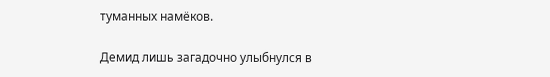туманных намёков.

Демид лишь загадочно улыбнулся в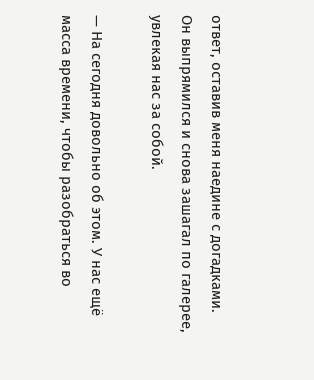ответ, оставив меня наедине с догадками. Он выпрямился и снова зашагал по галерее, увлекая нас за собой.

— На сегодня довольно об этом. У нас ещё масса времени, чтобы разобраться во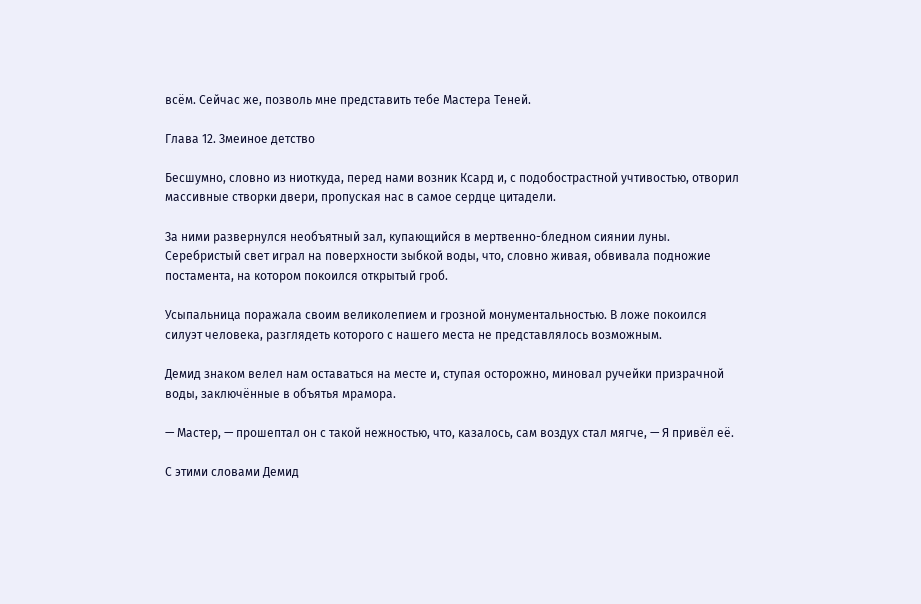всём. Сейчас же, позволь мне представить тебе Мастера Теней.

Глава 12. Змеиное детство

Бесшумно, словно из ниоткуда, перед нами возник Ксард и, с подобострастной учтивостью, отворил массивные створки двери, пропуская нас в самое сердце цитадели.

За ними развернулся необъятный зал, купающийся в мертвенно-бледном сиянии луны. Серебристый свет играл на поверхности зыбкой воды, что, словно живая, обвивала подножие постамента, на котором покоился открытый гроб.

Усыпальница поражала своим великолепием и грозной монументальностью. В ложе покоился силуэт человека, разглядеть которого с нашего места не представлялось возможным.

Демид знаком велел нам оставаться на месте и, ступая осторожно, миновал ручейки призрачной воды, заключённые в объятья мрамора.

— Мастер, — прошептал он с такой нежностью, что, казалось, сам воздух стал мягче, — Я привёл её.

С этими словами Демид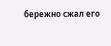бережно сжал его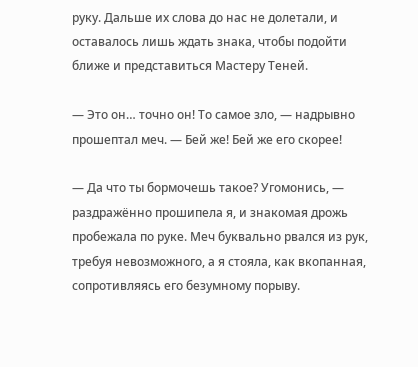руку. Дальше их слова до нас не долетали, и оставалось лишь ждать знака, чтобы подойти ближе и представиться Мастеру Теней.

— Это он… точно он! То самое зло, — надрывно прошептал меч. — Бей же! Бей же его скорее!

— Да что ты бормочешь такое? Угомонись, — раздражённо прошипела я, и знакомая дрожь пробежала по руке. Меч буквально рвался из рук, требуя невозможного, а я стояла, как вкопанная, сопротивляясь его безумному порыву.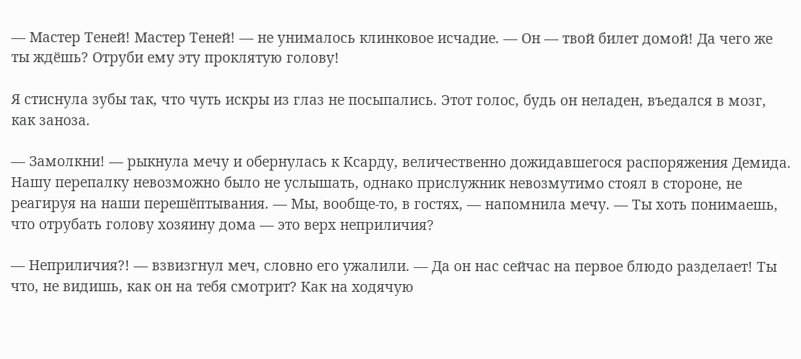— Мастер Теней! Мастер Теней! — не унималось клинковое исчадие. — Он — твой билет домой! Да чего же ты ждёшь? Отруби ему эту проклятую голову!

Я стиснула зубы так, что чуть искры из глаз не посыпались. Этот голос, будь он неладен, въедался в мозг, как заноза.

— Замолкни! — рыкнула мечу и обернулась к Ксарду, величественно дожидавшегося распоряжения Демида. Нашу перепалку невозможно было не услышать, однако прислужник невозмутимо стоял в стороне, не реагируя на наши перешёптывания. — Мы, вообще-то, в гостях, — напомнила мечу. — Ты хоть понимаешь, что отрубать голову хозяину дома — это верх неприличия?

— Неприличия?! — взвизгнул меч, словно его ужалили. — Да он нас сейчас на первое блюдо разделает! Ты что, не видишь, как он на тебя смотрит? Как на ходячую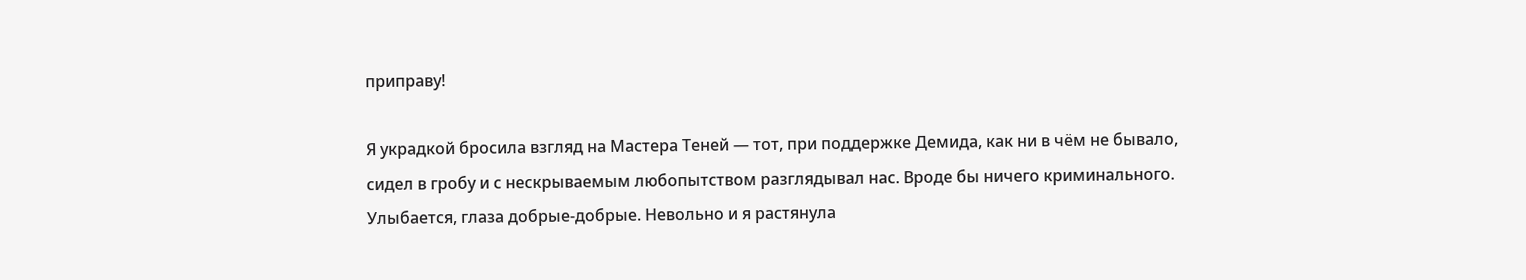приправу!

Я украдкой бросила взгляд на Мастера Теней — тот, при поддержке Демида, как ни в чём не бывало, сидел в гробу и с нескрываемым любопытством разглядывал нас. Вроде бы ничего криминального. Улыбается, глаза добрые-добрые. Невольно и я растянула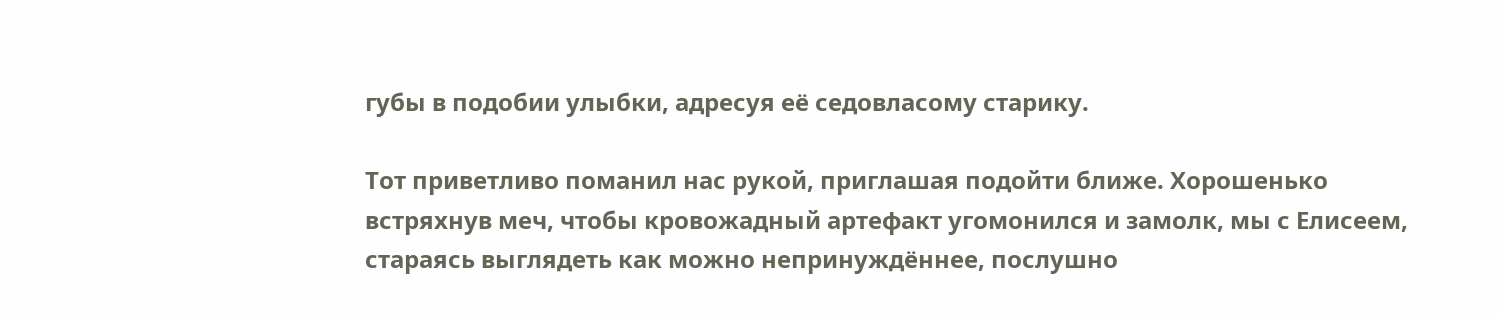губы в подобии улыбки, адресуя её седовласому старику.

Тот приветливо поманил нас рукой, приглашая подойти ближе. Хорошенько встряхнув меч, чтобы кровожадный артефакт угомонился и замолк, мы с Елисеем, стараясь выглядеть как можно непринуждённее, послушно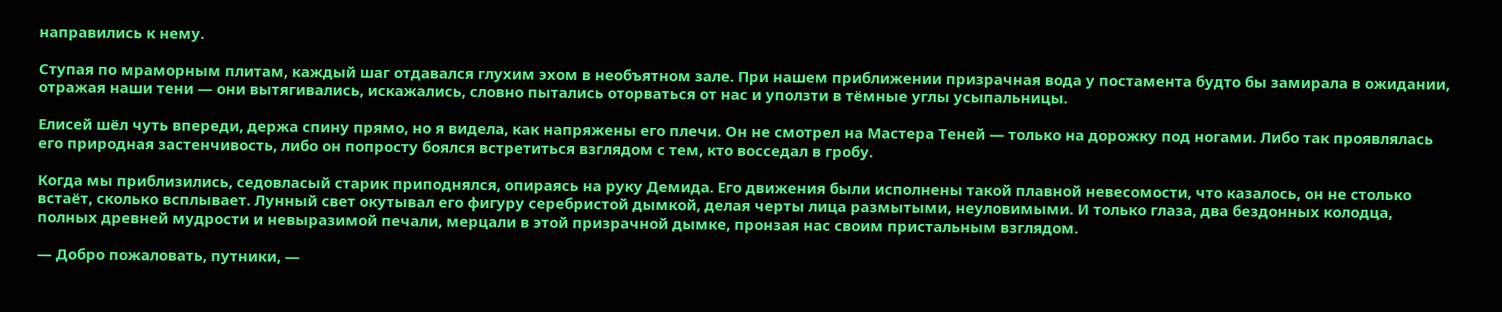направились к нему.

Ступая по мраморным плитам, каждый шаг отдавался глухим эхом в необъятном зале. При нашем приближении призрачная вода у постамента будто бы замирала в ожидании, отражая наши тени — они вытягивались, искажались, словно пытались оторваться от нас и уползти в тёмные углы усыпальницы.

Елисей шёл чуть впереди, держа спину прямо, но я видела, как напряжены его плечи. Он не смотрел на Мастера Теней — только на дорожку под ногами. Либо так проявлялась его природная застенчивость, либо он попросту боялся встретиться взглядом с тем, кто восседал в гробу.

Когда мы приблизились, седовласый старик приподнялся, опираясь на руку Демида. Его движения были исполнены такой плавной невесомости, что казалось, он не столько встаёт, сколько всплывает. Лунный свет окутывал его фигуру серебристой дымкой, делая черты лица размытыми, неуловимыми. И только глаза, два бездонных колодца, полных древней мудрости и невыразимой печали, мерцали в этой призрачной дымке, пронзая нас своим пристальным взглядом.

— Добро пожаловать, путники, —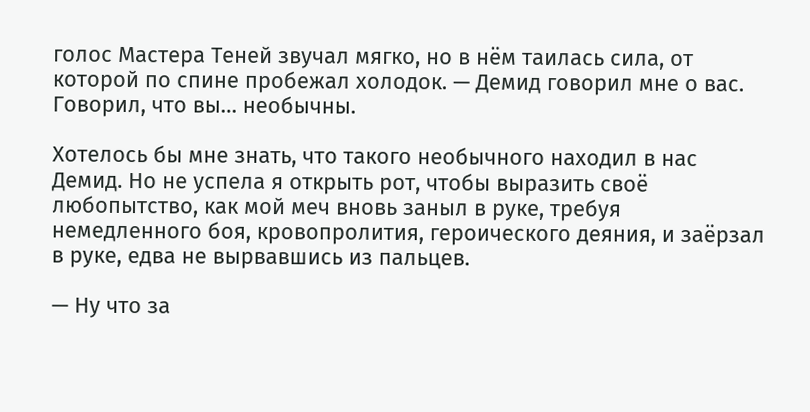голос Мастера Теней звучал мягко, но в нём таилась сила, от которой по спине пробежал холодок. — Демид говорил мне о вас. Говорил, что вы… необычны.

Хотелось бы мне знать, что такого необычного находил в нас Демид. Но не успела я открыть рот, чтобы выразить своё любопытство, как мой меч вновь заныл в руке, требуя немедленного боя, кровопролития, героического деяния, и заёрзал в руке, едва не вырвавшись из пальцев.

— Ну что за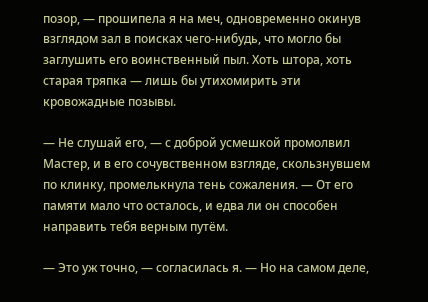позор, — прошипела я на меч, одновременно окинув взглядом зал в поисках чего-нибудь, что могло бы заглушить его воинственный пыл. Хоть штора, хоть старая тряпка — лишь бы утихомирить эти кровожадные позывы.

— Не слушай его, — с доброй усмешкой промолвил Мастер, и в его сочувственном взгляде, скользнувшем по клинку, промелькнула тень сожаления. — От его памяти мало что осталось, и едва ли он способен направить тебя верным путём.

— Это уж точно, — согласилась я. — Но на самом деле,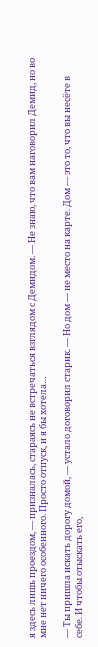я здесь лишь проездом, — призналась, стараясь не встречаться взглядом с Демидом. — Не знаю, что вам наговорил Демид, но во мне нет ничего особенного. Просто отпуск, и я бы хотела…

— Ты пришла искать дорогу домой, — устало договорил старик. — Но дом — не место на карте. Дом — это то, что вы несёте в себе. И чтобы отыскать его,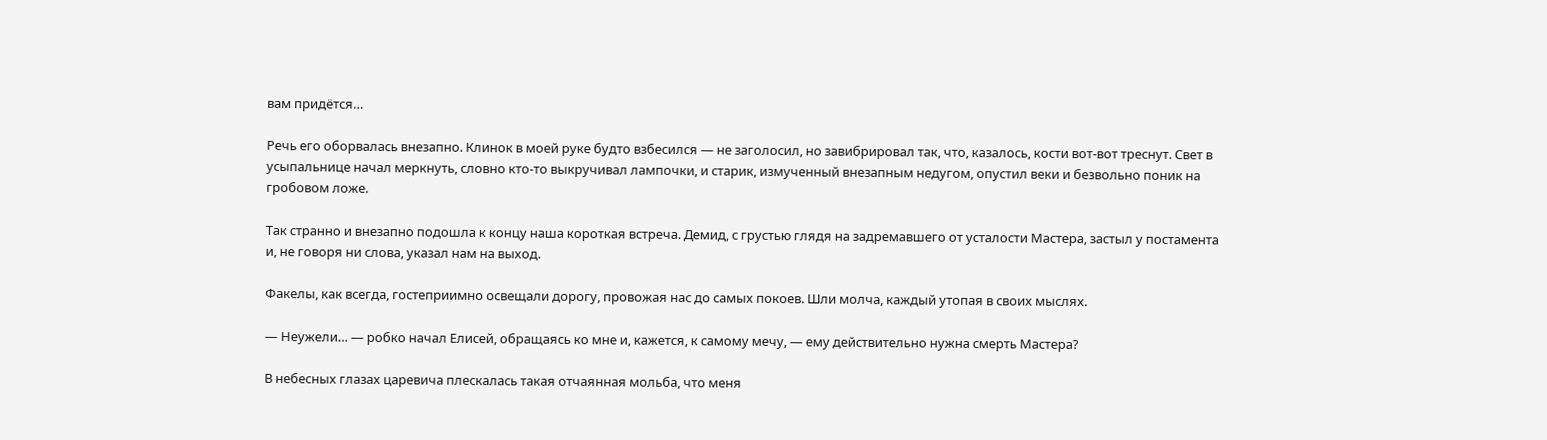вам придётся…

Речь его оборвалась внезапно. Клинок в моей руке будто взбесился — не заголосил, но завибрировал так, что, казалось, кости вот-вот треснут. Свет в усыпальнице начал меркнуть, словно кто-то выкручивал лампочки, и старик, измученный внезапным недугом, опустил веки и безвольно поник на гробовом ложе.

Так странно и внезапно подошла к концу наша короткая встреча. Демид, с грустью глядя на задремавшего от усталости Мастера, застыл у постамента и, не говоря ни слова, указал нам на выход.

Факелы, как всегда, гостеприимно освещали дорогу, провожая нас до самых покоев. Шли молча, каждый утопая в своих мыслях.

— Неужели… — робко начал Елисей, обращаясь ко мне и, кажется, к самому мечу, — ему действительно нужна смерть Мастера?

В небесных глазах царевича плескалась такая отчаянная мольба, что меня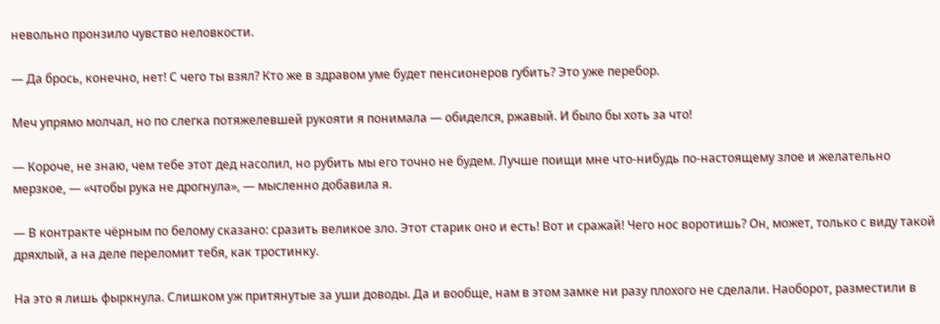невольно пронзило чувство неловкости.

— Да брось, конечно, нет! С чего ты взял? Кто же в здравом уме будет пенсионеров губить? Это уже перебор.

Меч упрямо молчал, но по слегка потяжелевшей рукояти я понимала — обиделся, ржавый. И было бы хоть за что!

— Короче, не знаю, чем тебе этот дед насолил, но рубить мы его точно не будем. Лучше поищи мне что-нибудь по-настоящему злое и желательно мерзкое, — «чтобы рука не дрогнула», — мысленно добавила я.

— В контракте чёрным по белому сказано: сразить великое зло. Этот старик оно и есть! Вот и сражай! Чего нос воротишь? Он, может, только с виду такой дряхлый, а на деле переломит тебя, как тростинку.

На это я лишь фыркнула. Слишком уж притянутые за уши доводы. Да и вообще, нам в этом замке ни разу плохого не сделали. Наоборот, разместили в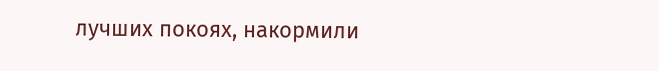лучших покоях, накормили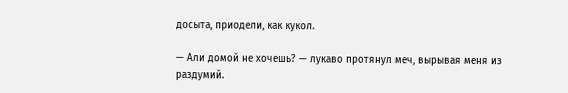досыта, приодели, как кукол.

— Али домой не хочешь? — лукаво протянул меч, вырывая меня из раздумий.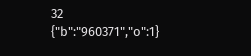32
{"b":"960371","o":1}